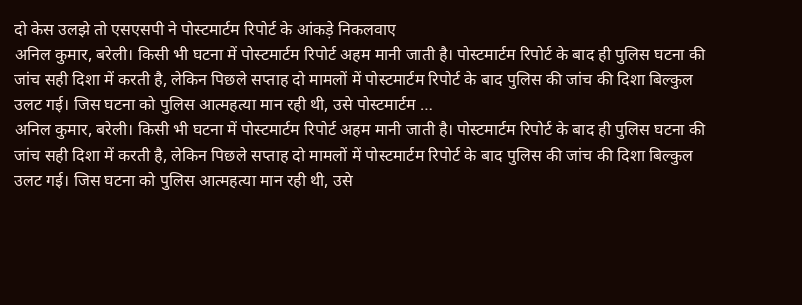दो केस उलझे तो एसएसपी ने पोस्टमार्टम रिपोर्ट के आंकड़े निकलवाए
अनिल कुमार, बरेली। किसी भी घटना में पोस्टमार्टम रिपोर्ट अहम मानी जाती है। पोस्टमार्टम रिपोर्ट के बाद ही पुलिस घटना की जांच सही दिशा में करती है, लेकिन पिछले सप्ताह दो मामलों में पोस्टमार्टम रिपोर्ट के बाद पुलिस की जांच की दिशा बिल्कुल उलट गई। जिस घटना को पुलिस आत्महत्या मान रही थी, उसे पोस्टमार्टम …
अनिल कुमार, बरेली। किसी भी घटना में पोस्टमार्टम रिपोर्ट अहम मानी जाती है। पोस्टमार्टम रिपोर्ट के बाद ही पुलिस घटना की जांच सही दिशा में करती है, लेकिन पिछले सप्ताह दो मामलों में पोस्टमार्टम रिपोर्ट के बाद पुलिस की जांच की दिशा बिल्कुल उलट गई। जिस घटना को पुलिस आत्महत्या मान रही थी, उसे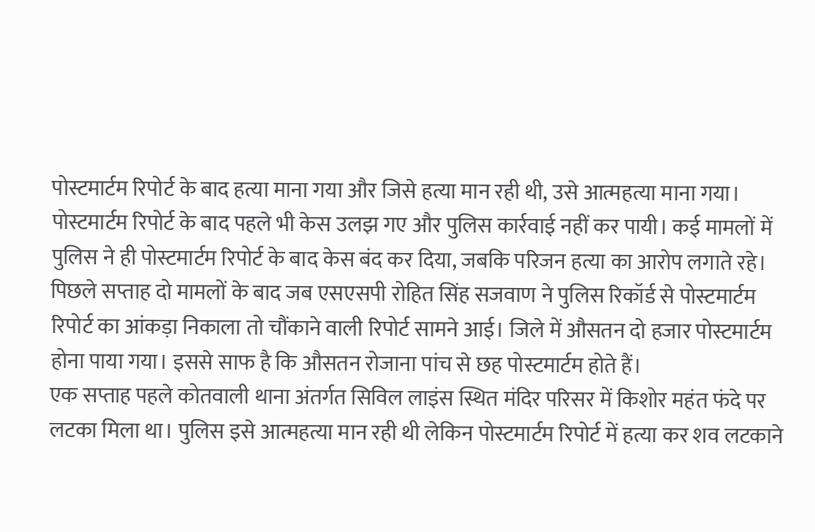पोस्टमार्टम रिपोर्ट के बाद हत्या माना गया और जिसे हत्या मान रही थी, उसे आत्महत्या माना गया।
पोस्टमार्टम रिपोर्ट के बाद पहले भी केस उलझ गए और पुलिस कार्रवाई नहीं कर पायी। कई मामलों में पुलिस ने ही पोस्टमार्टम रिपोर्ट के बाद केस बंद कर दिया, जबकि परिजन हत्या का आरोप लगाते रहे। पिछले सप्ताह दो मामलों के बाद जब एसएसपी रोहित सिंह सजवाण ने पुलिस रिकॉर्ड से पोस्टमार्टम रिपोर्ट का आंकड़ा निकाला तो चौंकाने वाली रिपोर्ट सामने आई। जिले में औसतन दो हजार पोस्टमार्टम होना पाया गया। इससे साफ है कि औसतन रोजाना पांच से छह पोस्टमार्टम होते हैं।
एक सप्ताह पहले कोतवाली थाना अंतर्गत सिविल लाइंस स्थित मंदिर परिसर में किशोर महंत फंदे पर लटका मिला था। पुलिस इसे आत्महत्या मान रही थी लेकिन पोस्टमार्टम रिपोर्ट में हत्या कर शव लटकाने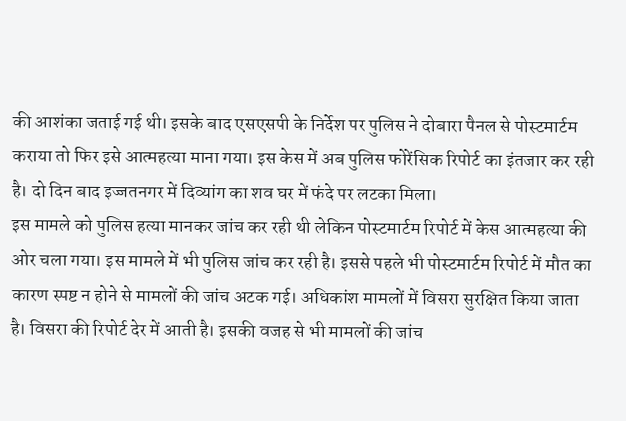की आशंका जताई गई थी। इसके बाद एसएसपी के निर्देश पर पुलिस ने दोबारा पैनल से पोस्टमार्टम कराया तो फिर इसे आत्महत्या माना गया। इस केस में अब पुलिस फोरेंसिक रिपोर्ट का इंतजार कर रही है। दो दिन बाद इज्जतनगर में दिव्यांग का शव घर में फंदे पर लटका मिला।
इस मामले को पुलिस हत्या मानकर जांच कर रही थी लेकिन पोस्टमार्टम रिपोर्ट में केस आत्महत्या की ओर चला गया। इस मामले में भी पुलिस जांच कर रही है। इससे पहले भी पोस्टमार्टम रिपोर्ट में मौत का कारण स्पष्ट न होने से मामलों की जांच अटक गई। अधिकांश मामलों में विसरा सुरक्षित किया जाता है। विसरा की रिपोर्ट देर में आती है। इसकी वजह से भी मामलों की जांच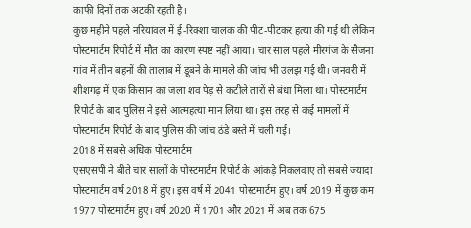काफी दिनों तक अटकी रहती है।
कुछ महीने पहले नरियावल में ई-रिक्शा चालक की पीट-पीटकर हत्या की गई थी लेकिन पोस्टमार्टम रिपोर्ट में मौत का कारण स्पष्ट नहीं आया। चार साल पहले मीरगंज के सैजना गांव में तीन बहनों की तालाब में डूबने के मामले की जांच भी उलझ गई थी। जनवरी में शीशगढ़ में एक किसान का जला शव पेड़ से कटीले तारों से बंधा मिला था। पोस्टमार्टम रिपोर्ट के बाद पुलिस ने इसे आत्महत्या मान लिया था। इस तरह से कई मामलों में पोस्टमार्टम रिपोर्ट के बाद पुलिस की जांच ठंडे बस्ते में चली गई।
2018 में सबसे अधिक पोस्टमार्टम
एसएसपी ने बीते चार सालों के पोस्टमार्टम रिपोर्ट के आंकड़े निकलवाए तो सबसे ज्यादा पोस्टमार्टम वर्ष 2018 में हुए। इस वर्ष में 2041 पोस्टमार्टम हुए। वर्ष 2019 में कुछ कम 1977 पोस्टमार्टम हुए। वर्ष 2020 में 1701 और 2021 में अब तक 675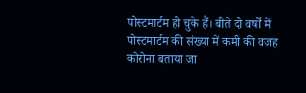पोस्टमार्टम हो चुके हैं। बीते दो वर्षों में पोस्टमार्टम की संख्या में कमी की वजह कोरोना बताया जा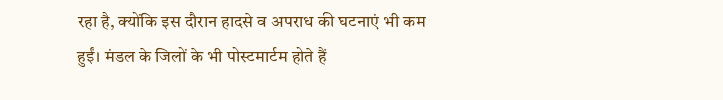रहा है, क्योंकि इस दौरान हादसे व अपराध की घटनाएं भी कम हुईं। मंडल के जिलों के भी पोस्टमार्टम होते हैं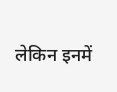लेकिन इनमें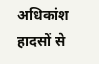अधिकांश हादसों से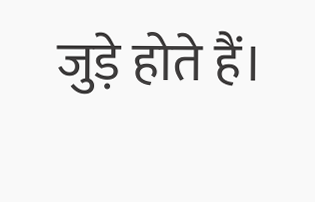जुड़े होते हैं।